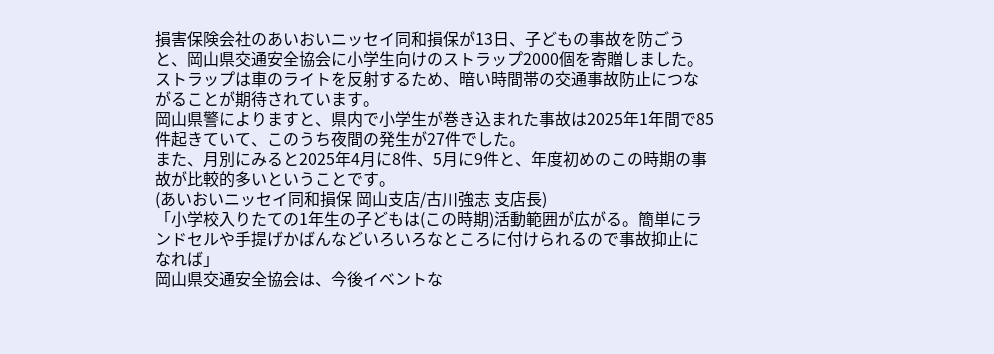損害保険会社のあいおいニッセイ同和損保が13日、子どもの事故を防ごうと、岡山県交通安全協会に小学生向けのストラップ2000個を寄贈しました。
ストラップは車のライトを反射するため、暗い時間帯の交通事故防止につながることが期待されています。
岡山県警によりますと、県内で小学生が巻き込まれた事故は2025年1年間で85件起きていて、このうち夜間の発生が27件でした。
また、月別にみると2025年4月に8件、5月に9件と、年度初めのこの時期の事故が比較的多いということです。
(あいおいニッセイ同和損保 岡山支店/古川強志 支店長)
「小学校入りたての1年生の子どもは(この時期)活動範囲が広がる。簡単にランドセルや手提げかばんなどいろいろなところに付けられるので事故抑止になれば」
岡山県交通安全協会は、今後イベントな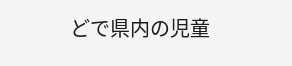どで県内の児童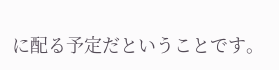に配る予定だということです。